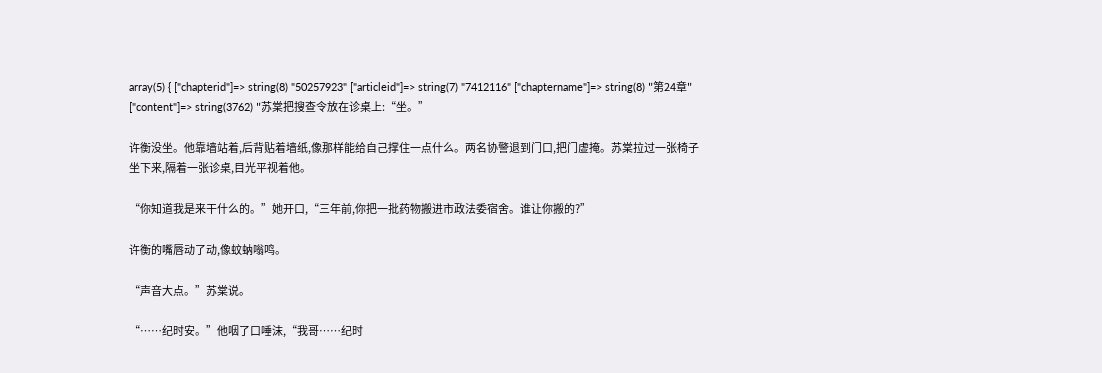array(5) { ["chapterid"]=> string(8) "50257923" ["articleid"]=> string(7) "7412116" ["chaptername"]=> string(8) "第24章" ["content"]=> string(3762) "苏棠把搜查令放在诊桌上:“坐。”

许衡没坐。他靠墙站着,后背贴着墙纸,像那样能给自己撑住一点什么。两名协警退到门口,把门虚掩。苏棠拉过一张椅子坐下来,隔着一张诊桌,目光平视着他。

“你知道我是来干什么的。”她开口,“三年前,你把一批药物搬进市政法委宿舍。谁让你搬的?”

许衡的嘴唇动了动,像蚊蚋嗡鸣。

“声音大点。”苏棠说。

“……纪时安。”他咽了口唾沫,“我哥……纪时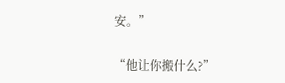安。”

“他让你搬什么?”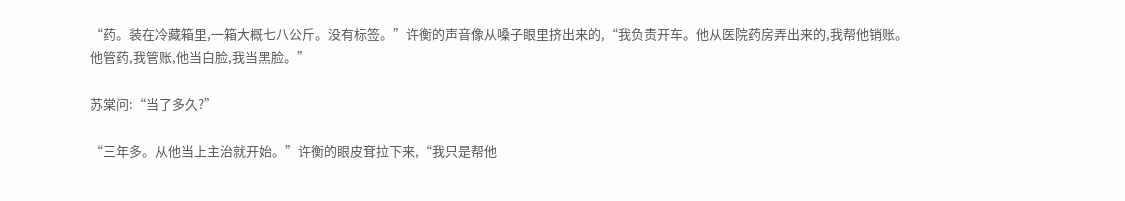“药。装在冷藏箱里,一箱大概七八公斤。没有标签。”许衡的声音像从嗓子眼里挤出来的,“我负责开车。他从医院药房弄出来的,我帮他销账。他管药,我管账,他当白脸,我当黑脸。”

苏棠问:“当了多久?”

“三年多。从他当上主治就开始。”许衡的眼皮耷拉下来,“我只是帮他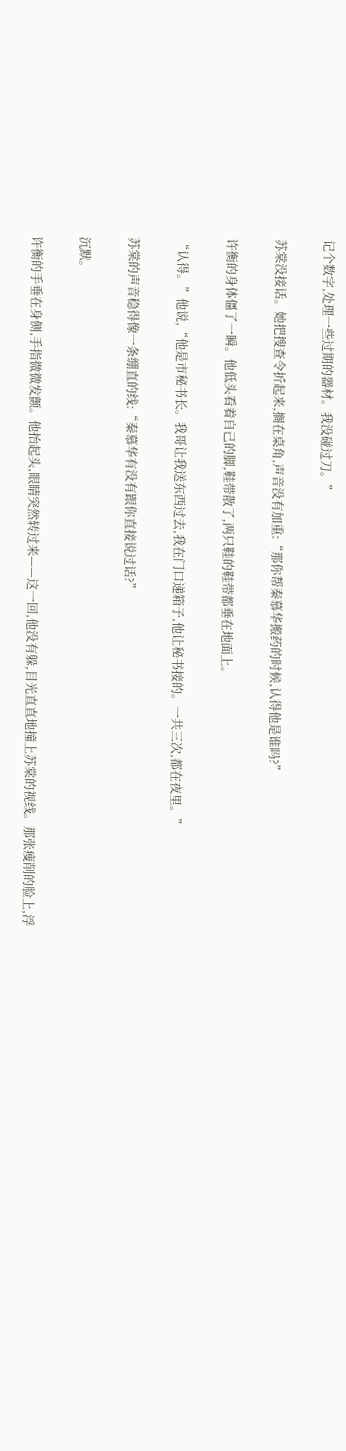记个数字,处理一些过期的器材。我没碰过刀。”

苏棠没接话。她把搜查令折起来,搁在桌角,声音没有加重:“那你帮秦慕华搬药的时候,认得他是谁吗?”

许衡的身体僵了一瞬。他低头看着自己的脚,鞋带散了,两只鞋的鞋带都垂在地面上。

“认得。”他说,“他是市秘书长。我哥让我送东西过去,我在门口递箱子,他让秘书接的。一共三次,都在夜里。”

苏棠的声音稳得像一条绷直的线:“秦慕华有没有跟你直接说过话?”

沉默。

许衡的手垂在身侧,手指微微发颤。他抬起头,眼睛突然转过来——这一回,他没有躲,目光直直地撞上苏棠的视线。那张瘦削的脸上,浮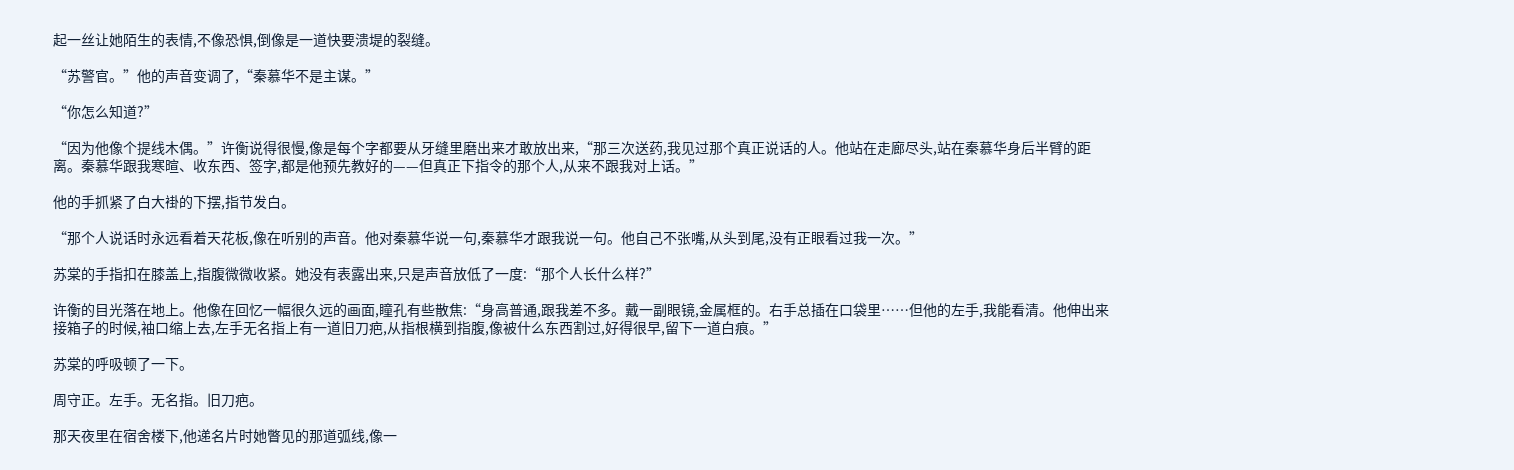起一丝让她陌生的表情,不像恐惧,倒像是一道快要溃堤的裂缝。

“苏警官。”他的声音变调了,“秦慕华不是主谋。”

“你怎么知道?”

“因为他像个提线木偶。”许衡说得很慢,像是每个字都要从牙缝里磨出来才敢放出来,“那三次送药,我见过那个真正说话的人。他站在走廊尽头,站在秦慕华身后半臂的距离。秦慕华跟我寒暄、收东西、签字,都是他预先教好的——但真正下指令的那个人,从来不跟我对上话。”

他的手抓紧了白大褂的下摆,指节发白。

“那个人说话时永远看着天花板,像在听别的声音。他对秦慕华说一句,秦慕华才跟我说一句。他自己不张嘴,从头到尾,没有正眼看过我一次。”

苏棠的手指扣在膝盖上,指腹微微收紧。她没有表露出来,只是声音放低了一度:“那个人长什么样?”

许衡的目光落在地上。他像在回忆一幅很久远的画面,瞳孔有些散焦:“身高普通,跟我差不多。戴一副眼镜,金属框的。右手总插在口袋里……但他的左手,我能看清。他伸出来接箱子的时候,袖口缩上去,左手无名指上有一道旧刀疤,从指根横到指腹,像被什么东西割过,好得很早,留下一道白痕。”

苏棠的呼吸顿了一下。

周守正。左手。无名指。旧刀疤。

那天夜里在宿舍楼下,他递名片时她瞥见的那道弧线,像一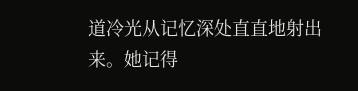道冷光从记忆深处直直地射出来。她记得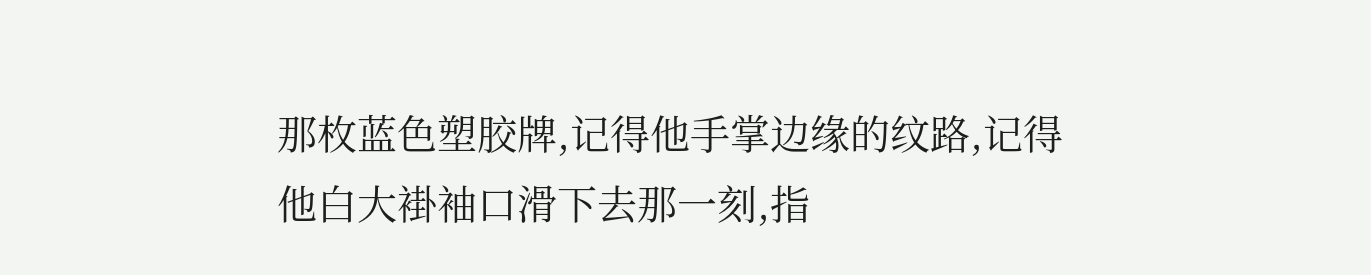那枚蓝色塑胶牌,记得他手掌边缘的纹路,记得他白大褂袖口滑下去那一刻,指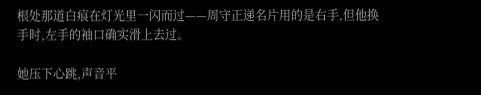根处那道白痕在灯光里一闪而过——周守正递名片用的是右手,但他换手时,左手的袖口确实滑上去过。

她压下心跳,声音平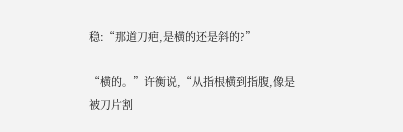稳:“那道刀疤,是横的还是斜的?”

“横的。”许衡说,“从指根横到指腹,像是被刀片割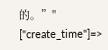的。”" ["create_time"]=>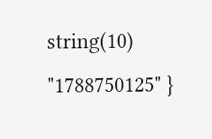string(10) "1788750125" }